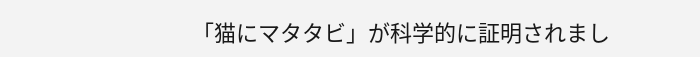「猫にマタタビ」が科学的に証明されまし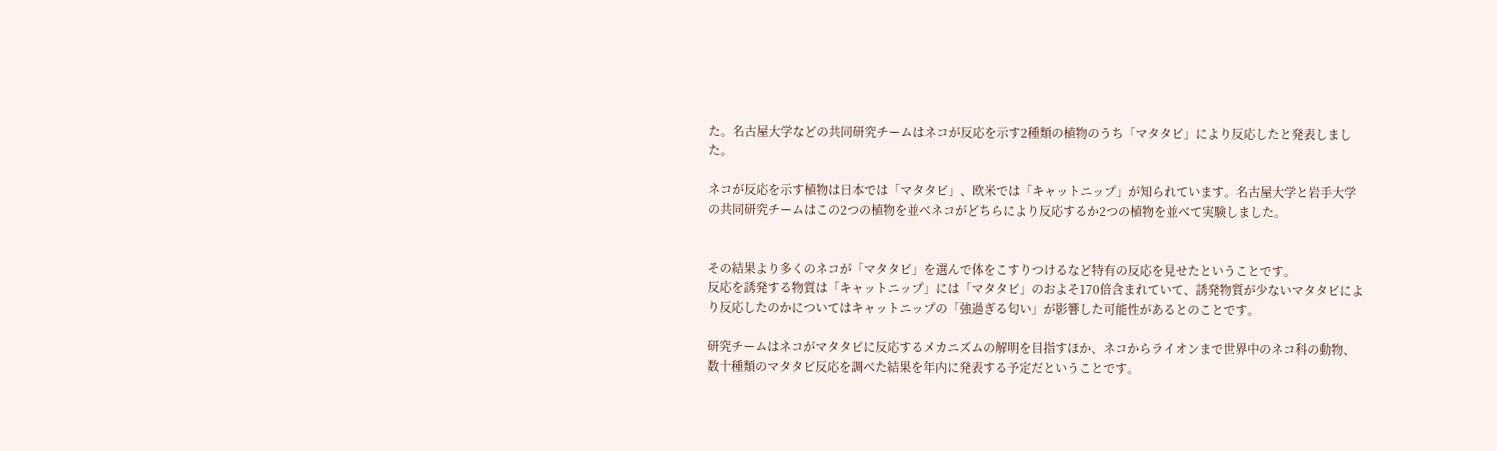た。名古屋大学などの共同研究チームはネコが反応を示す2種類の植物のうち「マタタビ」により反応したと発表しました。

ネコが反応を示す植物は日本では「マタタビ」、欧米では「キャットニップ」が知られています。名古屋大学と岩手大学の共同研究チームはこの2つの植物を並べネコがどちらにより反応するか2つの植物を並べて実験しました。


その結果より多くのネコが「マタタビ」を選んで体をこすりつけるなど特有の反応を見せたということです。
反応を誘発する物質は「キャットニップ」には「マタタビ」のおよそ170倍含まれていて、誘発物質が少ないマタタビにより反応したのかについてはキャットニップの「強過ぎる匂い」が影響した可能性があるとのことです。

研究チームはネコがマタタビに反応するメカニズムの解明を目指すほか、ネコからライオンまで世界中のネコ科の動物、数十種類のマタタビ反応を調べた結果を年内に発表する予定だということです。